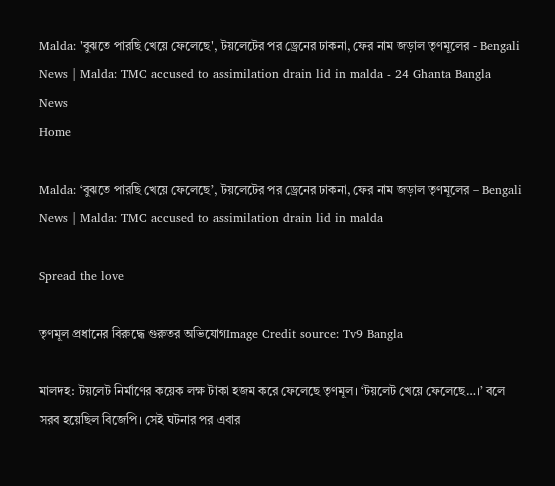Malda: 'বুঝতে পারছি খেয়ে ফেলেছে', টয়লেটের পর ড্রেনের ঢাকনা, ফের নাম জড়াল তৃণমূলের - Bengali News | Malda: TMC accused to assimilation drain lid in malda - 24 Ghanta Bangla News
Home

Malda: ‘বুঝতে পারছি খেয়ে ফেলেছে’, টয়লেটের পর ড্রেনের ঢাকনা, ফের নাম জড়াল তৃণমূলের – Bengali News | Malda: TMC accused to assimilation drain lid in malda

Spread the love

তৃণমূল প্রধানের বিরুদ্ধে গুরুতর অভিযোগImage Credit source: Tv9 Bangla

মালদহ: টয়লেট নির্মাণের কয়েক লক্ষ টাকা হজম করে ফেলেছে তৃণমূল। ‘টয়লেট খেয়ে ফেলেছে…।’ বলে সরব হয়েছিল বিজেপি। সেই ঘটনার পর এবার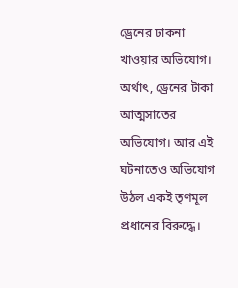ড্রেনের ঢাকনা খাওয়ার অভিযোগ। অর্থাৎ, ড্রেনের টাকা আত্মসাতের অভিযোগ। আর এই ঘটনাতেও অভিযোগ উঠল একই তৃণমূল প্রধানের বিরুদ্ধে।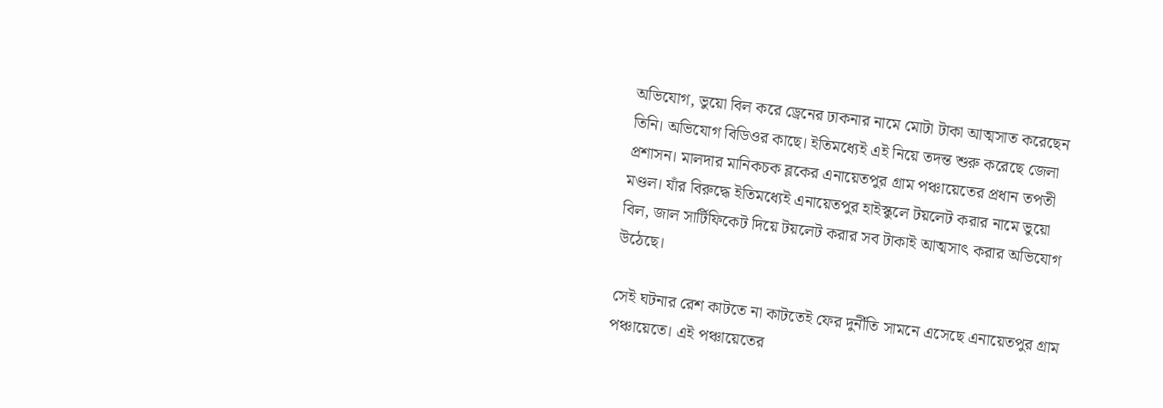অভিযোগ, ভুয়ো বিল করে ড্রেনের ঢাকনার নামে মোটা টাকা আত্মসাত করেছেন তিনি। অভিযোগ বিডিওর কাছে। ইতিমধ্যেই এই নিয়ে তদন্ত শুরু করেছে জেলা প্রশাসন। মালদার মানিকচক ব্লকের এনায়েতপুর গ্রাম পঞ্চায়েতের প্রধান তপতী মণ্ডল। যাঁর বিরুদ্ধে ইতিমধ্যেই এনায়েতপুর হাইস্কুলে টয়লেট করার নামে ভুয়ো বিল, জাল সার্টিফিকেট দিয়ে টয়লেট করার সব টাকাই আত্মসাৎ করার অভিযোগ উঠেছে।

সেই ঘটনার রেশ কাটতে না কাটতেই ফের দুর্নীতি সামনে এসেছে এনায়েতপুর গ্রাম পঞ্চায়েতে। এই পঞ্চায়েতের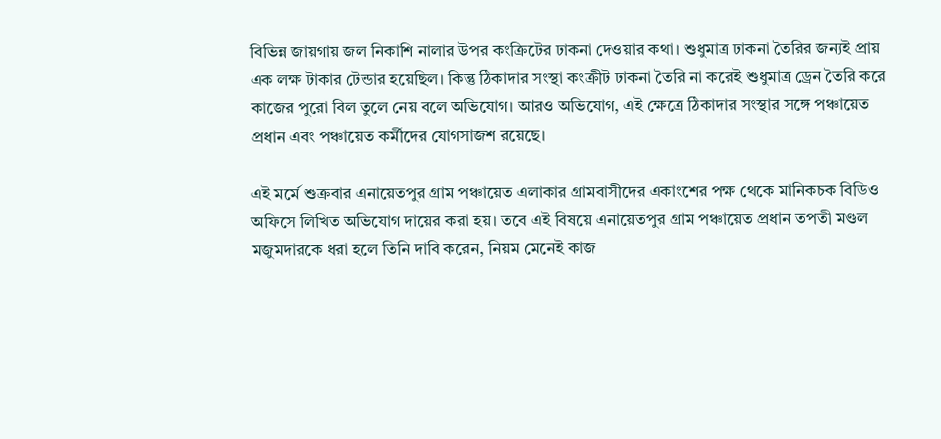বিভিন্ন জায়গায় জল নিকাশি নালার উপর কংক্রিটের ঢাকনা দেওয়ার কথা। শুধুমাত্র ঢাকনা তৈরির জন্যই প্রায় এক লক্ষ টাকার টেন্ডার হয়েছিল। কিন্তু ঠিকাদার সংস্থা কংক্রীট ঢাকনা তৈরি না করেই শুধুমাত্র ড্রেন তৈরি করে কাজের পুরো বিল তুলে নেয় বলে অভিযোগ। আরও অভিযোগ, এই ক্ষেত্রে ঠিকাদার সংস্থার সঙ্গে পঞ্চায়েত প্রধান এবং পঞ্চায়েত কর্মীদের যোগসাজশ রয়েছে।

এই মর্মে শুক্রবার এনায়েতপুর গ্রাম পঞ্চায়েত এলাকার গ্রামবাসীদের একাংশের পক্ষ থেকে মানিকচক বিডিও অফিসে লিখিত অভিযোগ দায়ের করা হয়। তবে এই বিষয়ে এনায়েতপুর গ্রাম পঞ্চায়েত প্রধান তপতী মণ্ডল মজুমদারকে ধরা হলে তিনি দাবি করেন, নিয়ম মেনেই কাজ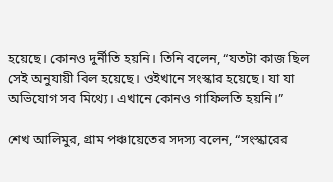হয়েছে। কোনও দুর্নীতি হয়নি। তিনি বলেন, “যতটা কাজ ছিল সেই অনুযায়ী বিল হয়েছে। ওইখানে সংস্কার হয়েছে। যা যা অভিযোগ সব মিথ্যে। এখানে কোনও গাফিলতি হয়নি।”

শেখ আলিমুর, গ্রাম পঞ্চায়েতের সদস্য বলেন, “সংস্কারের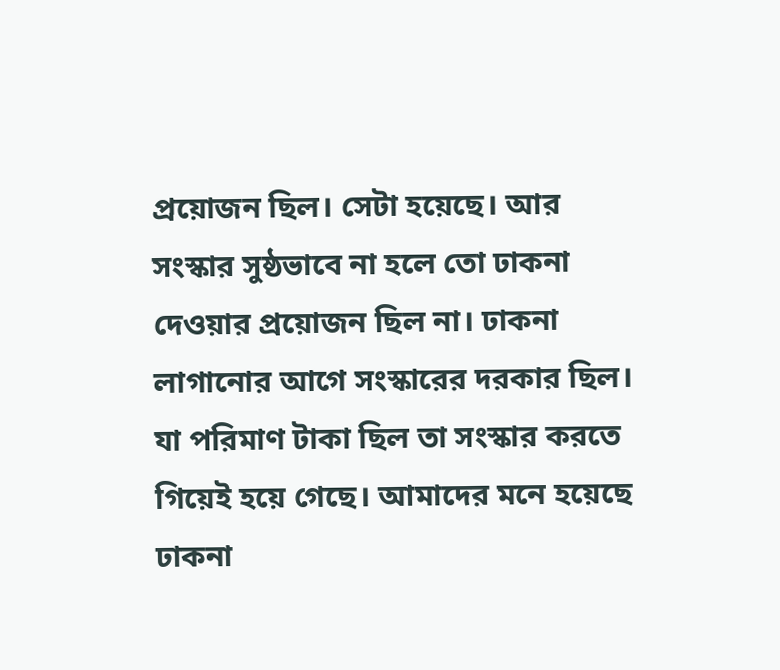প্রয়োজন ছিল। সেটা হয়েছে। আর সংস্কার সুষ্ঠভাবে না হলে তো ঢাকনা দেওয়ার প্রয়োজন ছিল না। ঢাকনা লাগানোর আগে সংস্কারের দরকার ছিল। যা পরিমাণ টাকা ছিল তা সংস্কার করতে গিয়েই হয়ে গেছে। আমাদের মনে হয়েছে ঢাকনা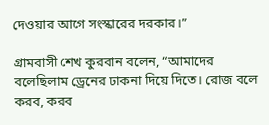দেওয়ার আগে সংস্কারের দরকার।”

গ্রামবাসী শেখ কুরবান বলেন, “আমাদের বলেছিলাম ড্রেনের ঢাকনা দিয়ে দিতে। রোজ বলে করব, করব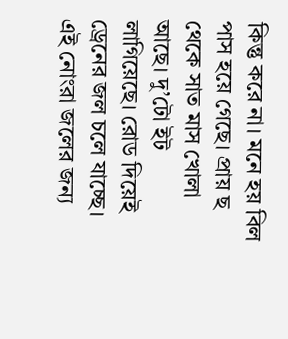কিন্তু করে না। মনে হয় বিল পাস হয়ে গেছে। প্রায় ছ থেকে সাত মাস খোলা আছে। দু’টো ইট লাগিয়েছে। রোড দিয়েই ড্রেনের জল চলে যাচ্ছে। এই নোংরা জলের জন্য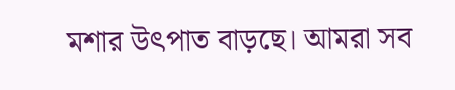মশার উৎপাত বাড়ছে। আমরা সব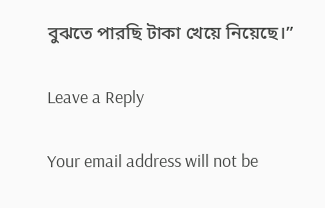বুঝতে পারছি টাকা খেয়ে নিয়েছে।”

Leave a Reply

Your email address will not be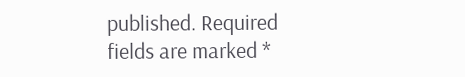published. Required fields are marked *